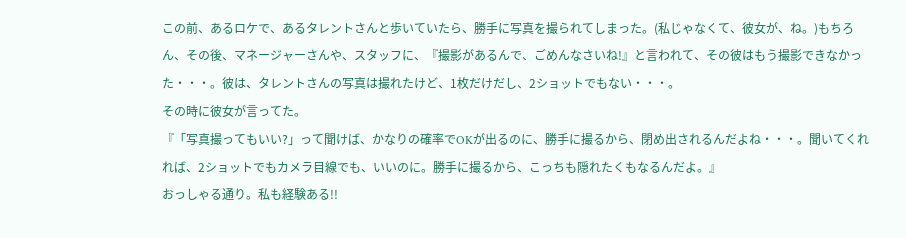この前、あるロケで、あるタレントさんと歩いていたら、勝手に写真を撮られてしまった。(私じゃなくて、彼女が、ね。)もちろん、その後、マネージャーさんや、スタッフに、『撮影があるんで、ごめんなさいね!』と言われて、その彼はもう撮影できなかった・・・。彼は、タレントさんの写真は撮れたけど、1枚だけだし、2ショットでもない・・・。
その時に彼女が言ってた。
『「写真撮ってもいい?」って聞けば、かなりの確率でOKが出るのに、勝手に撮るから、閉め出されるんだよね・・・。聞いてくれれば、2ショットでもカメラ目線でも、いいのに。勝手に撮るから、こっちも隠れたくもなるんだよ。』
おっしゃる通り。私も経験ある!!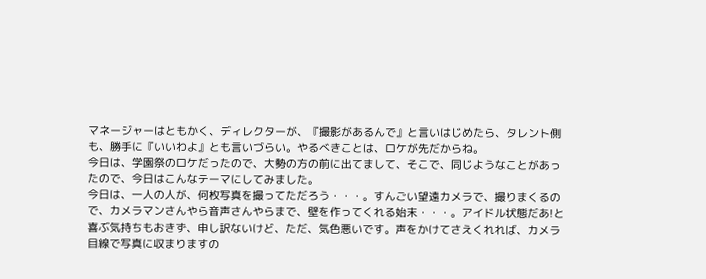マネージャーはともかく、ディレクターが、『撮影があるんで』と言いはじめたら、タレント側も、勝手に『いいわよ』とも言いづらい。やるべきことは、ロケが先だからね。
今日は、学園祭のロケだったので、大勢の方の前に出てまして、そこで、同じようなことがあったので、今日はこんなテーマにしてみました。
今日は、一人の人が、何枚写真を撮ってただろう・・・。すんごい望遠カメラで、撮りまくるので、カメラマンさんやら音声さんやらまで、壁を作ってくれる始末・・・。アイドル状態だあ!と喜ぶ気持ちもおきず、申し訳ないけど、ただ、気色悪いです。声をかけてさえくれれば、カメラ目線で写真に収まりますの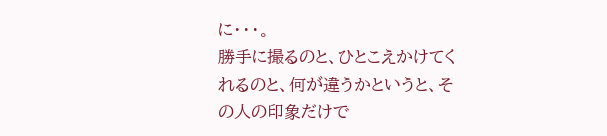に・・・。
勝手に撮るのと、ひとこえかけてくれるのと、何が違うかというと、その人の印象だけで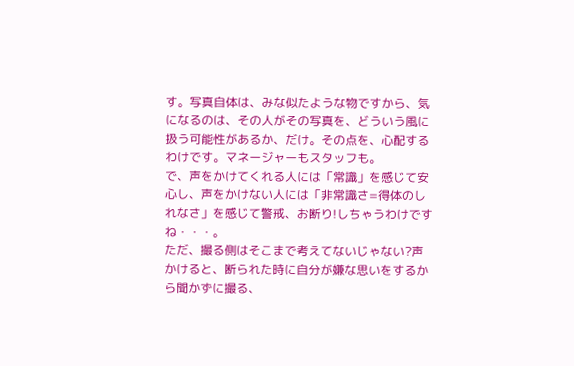す。写真自体は、みな似たような物ですから、気になるのは、その人がその写真を、どういう風に扱う可能性があるか、だけ。その点を、心配するわけです。マネージャーもスタッフも。
で、声をかけてくれる人には「常識」を感じて安心し、声をかけない人には「非常識さ=得体のしれなさ」を感じて警戒、お断り!しちゃうわけですね・・・。
ただ、撮る側はそこまで考えてないじゃない?声かけると、断られた時に自分が嫌な思いをするから聞かずに撮る、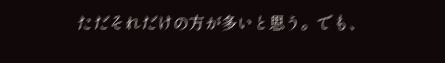ただそれだけの方が多いと思う。でも、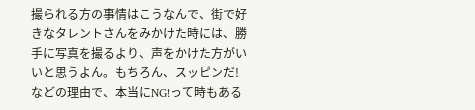撮られる方の事情はこうなんで、街で好きなタレントさんをみかけた時には、勝手に写真を撮るより、声をかけた方がいいと思うよん。もちろん、スッピンだ!などの理由で、本当にNG!って時もある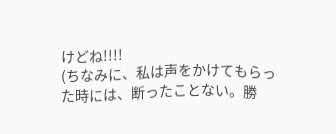けどね!!!!
(ちなみに、私は声をかけてもらった時には、断ったことない。勝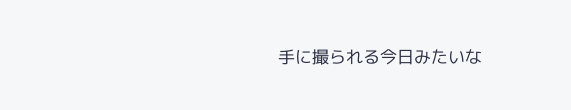手に撮られる今日みたいな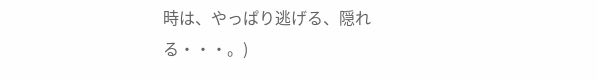時は、やっぱり逃げる、隠れる・・・。)